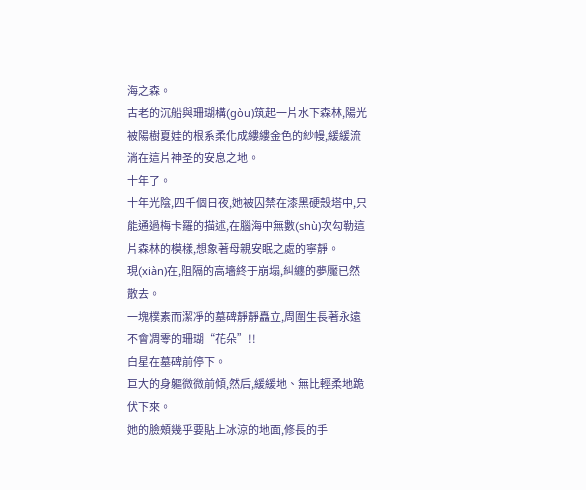海之森。
古老的沉船與珊瑚構(gòu)筑起一片水下森林,陽光被陽樹夏娃的根系柔化成縷縷金色的紗幔,緩緩流淌在這片神圣的安息之地。
十年了。
十年光陰,四千個日夜,她被囚禁在漆黑硬殼塔中,只能通過梅卡羅的描述,在腦海中無數(shù)次勾勒這片森林的模樣,想象著母親安眠之處的寧靜。
現(xiàn)在,阻隔的高墻終于崩塌,糾纏的夢魘已然散去。
一塊樸素而潔凈的墓碑靜靜矗立,周圍生長著永遠不會凋零的珊瑚“花朵”!!
白星在墓碑前停下。
巨大的身軀微微前傾,然后,緩緩地、無比輕柔地跪伏下來。
她的臉頰幾乎要貼上冰涼的地面,修長的手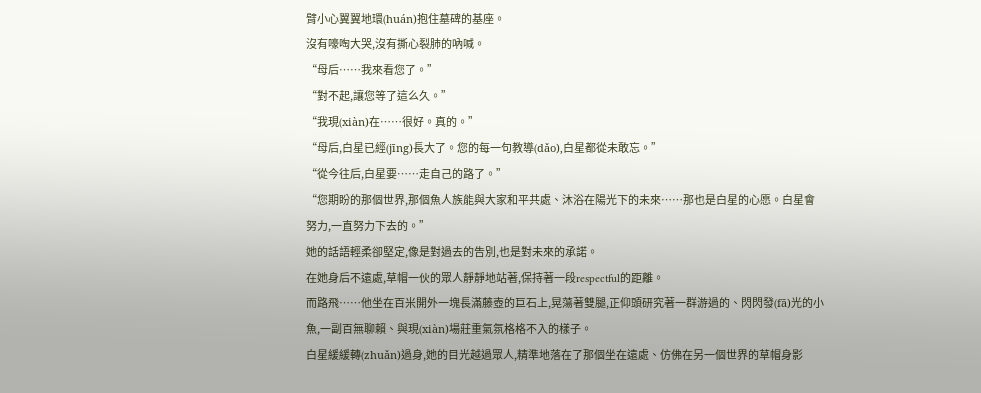臂小心翼翼地環(huán)抱住墓碑的基座。
沒有嚎啕大哭,沒有撕心裂肺的吶喊。
“母后……我來看您了。”
“對不起,讓您等了這么久。”
“我現(xiàn)在……很好。真的。”
“母后,白星已經(jīng)長大了。您的每一句教導(dǎo),白星都從未敢忘。”
“從今往后,白星要……走自己的路了。”
“您期盼的那個世界,那個魚人族能與大家和平共處、沐浴在陽光下的未來……那也是白星的心愿。白星會努力,一直努力下去的。”
她的話語輕柔卻堅定,像是對過去的告別,也是對未來的承諾。
在她身后不遠處,草帽一伙的眾人靜靜地站著,保持著一段respectful的距離。
而路飛……他坐在百米開外一塊長滿藤壺的巨石上,晃蕩著雙腿,正仰頭研究著一群游過的、閃閃發(fā)光的小魚,一副百無聊賴、與現(xiàn)場莊重氣氛格格不入的樣子。
白星緩緩轉(zhuǎn)過身,她的目光越過眾人,精準地落在了那個坐在遠處、仿佛在另一個世界的草帽身影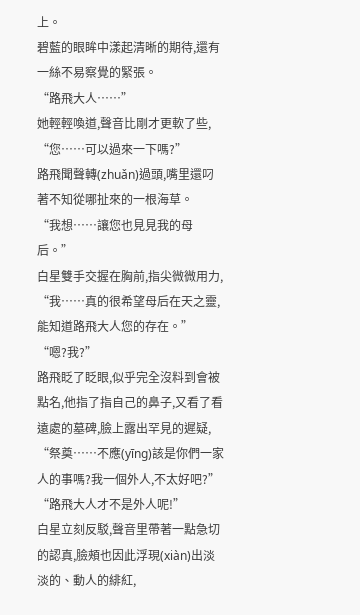上。
碧藍的眼眸中漾起清晰的期待,還有一絲不易察覺的緊張。
“路飛大人……”
她輕輕喚道,聲音比剛才更軟了些,
“您……可以過來一下嗎?”
路飛聞聲轉(zhuǎn)過頭,嘴里還叼著不知從哪扯來的一根海草。
“我想……讓您也見見我的母后。”
白星雙手交握在胸前,指尖微微用力,
“我……真的很希望母后在天之靈,能知道路飛大人您的存在。”
“嗯?我?”
路飛眨了眨眼,似乎完全沒料到會被點名,他指了指自己的鼻子,又看了看遠處的墓碑,臉上露出罕見的遲疑,
“祭奠……不應(yīng)該是你們一家人的事嗎?我一個外人,不太好吧?”
“路飛大人才不是外人呢!”
白星立刻反駁,聲音里帶著一點急切的認真,臉頰也因此浮現(xiàn)出淡淡的、動人的緋紅,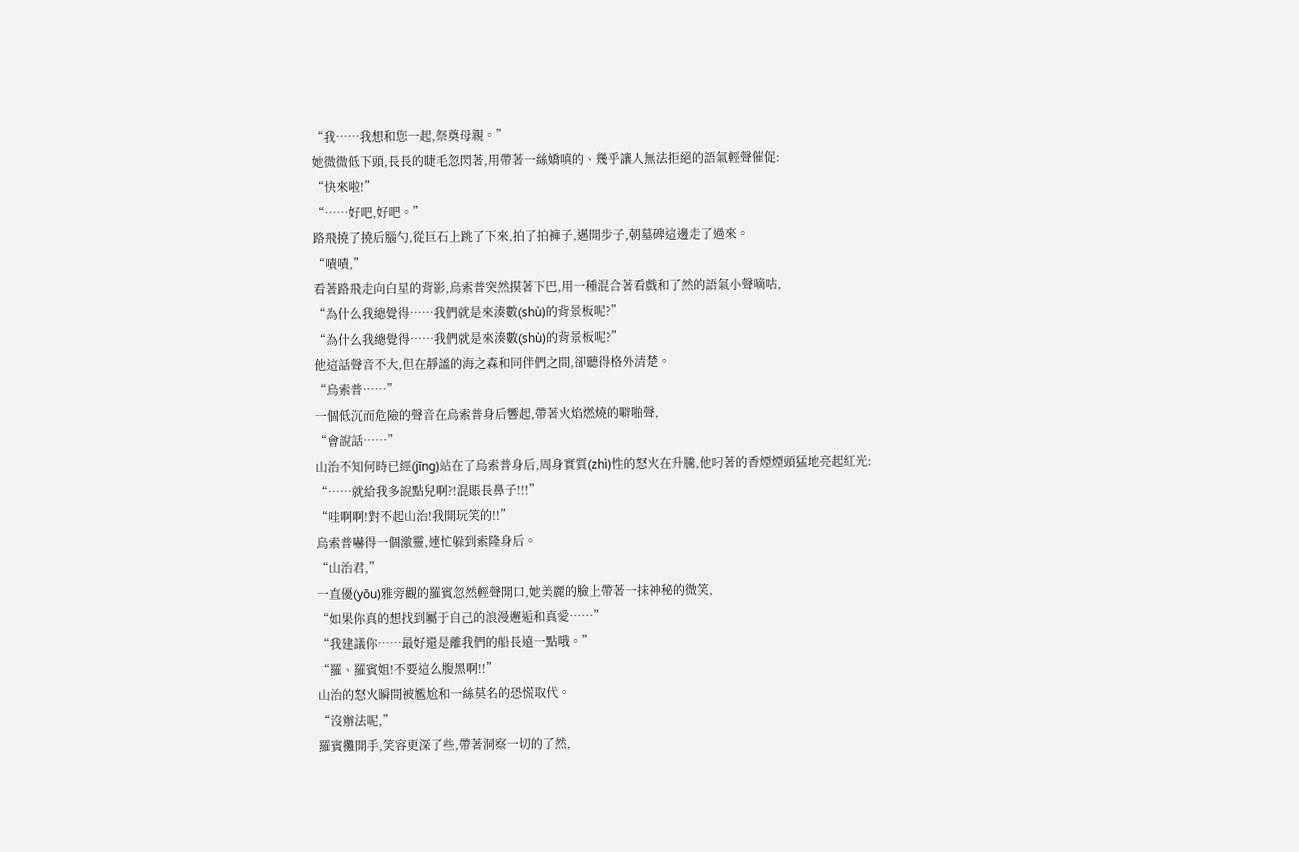“我……我想和您一起,祭奠母親。”
她微微低下頭,長長的睫毛忽閃著,用帶著一絲嬌嗔的、幾乎讓人無法拒絕的語氣輕聲催促:
“快來啦!”
“……好吧,好吧。”
路飛撓了撓后腦勺,從巨石上跳了下來,拍了拍褲子,邁開步子,朝墓碑這邊走了過來。
“嘖嘖,”
看著路飛走向白星的背影,烏索普突然摸著下巴,用一種混合著看戲和了然的語氣小聲嘀咕,
“為什么我總覺得……我們就是來湊數(shù)的背景板呢?”
“為什么我總覺得……我們就是來湊數(shù)的背景板呢?”
他這話聲音不大,但在靜謐的海之森和同伴們之間,卻聽得格外清楚。
“烏索普……”
一個低沉而危險的聲音在烏索普身后響起,帶著火焰燃燒的噼啪聲,
“會說話……”
山治不知何時已經(jīng)站在了烏索普身后,周身實質(zhì)性的怒火在升騰,他叼著的香煙煙頭猛地亮起紅光:
“……就給我多說點兒啊?!混賬長鼻子!!!”
“哇啊啊!對不起山治!我開玩笑的!!”
烏索普嚇得一個激靈,連忙躲到索隆身后。
“山治君,”
一直優(yōu)雅旁觀的羅賓忽然輕聲開口,她美麗的臉上帶著一抹神秘的微笑,
“如果你真的想找到屬于自己的浪漫邂逅和真愛……”
“我建議你……最好還是離我們的船長遠一點哦。”
“羅、羅賓姐!不要這么腹黑啊!!”
山治的怒火瞬間被尷尬和一絲莫名的恐慌取代。
“沒辦法呢,”
羅賓攤開手,笑容更深了些,帶著洞察一切的了然,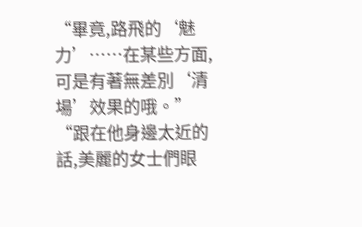“畢竟,路飛的‘魅力’……在某些方面,可是有著無差別‘清場’效果的哦。”
“跟在他身邊太近的話,美麗的女士們眼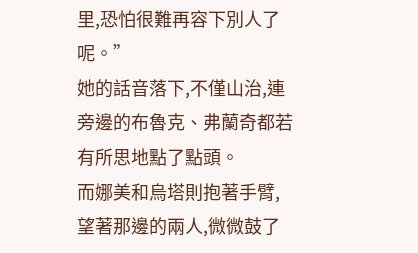里,恐怕很難再容下別人了呢。”
她的話音落下,不僅山治,連旁邊的布魯克、弗蘭奇都若有所思地點了點頭。
而娜美和烏塔則抱著手臂,望著那邊的兩人,微微鼓了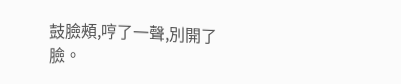鼓臉頰,哼了一聲,別開了臉。